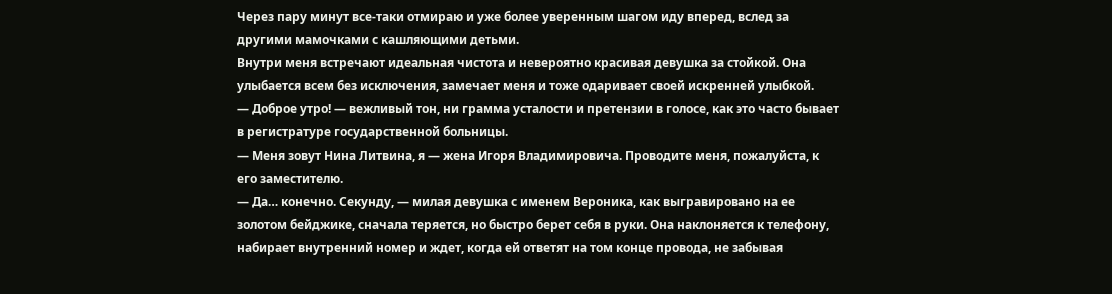Через пару минут все-таки отмираю и уже более уверенным шагом иду вперед, вслед за другими мамочками с кашляющими детьми.
Внутри меня встречают идеальная чистота и невероятно красивая девушка за стойкой. Она улыбается всем без исключения, замечает меня и тоже одаривает своей искренней улыбкой.
— Доброе утро! — вежливый тон, ни грамма усталости и претензии в голосе, как это часто бывает в регистратуре государственной больницы.
— Меня зовут Нина Литвина, я — жена Игоря Владимировича. Проводите меня, пожалуйста, к его заместителю.
— Да… конечно. Секунду, — милая девушка с именем Вероника, как выгравировано на ее золотом бейджике, сначала теряется, но быстро берет себя в руки. Она наклоняется к телефону, набирает внутренний номер и ждет, когда ей ответят на том конце провода, не забывая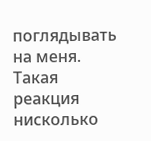поглядывать на меня.
Такая реакция нисколько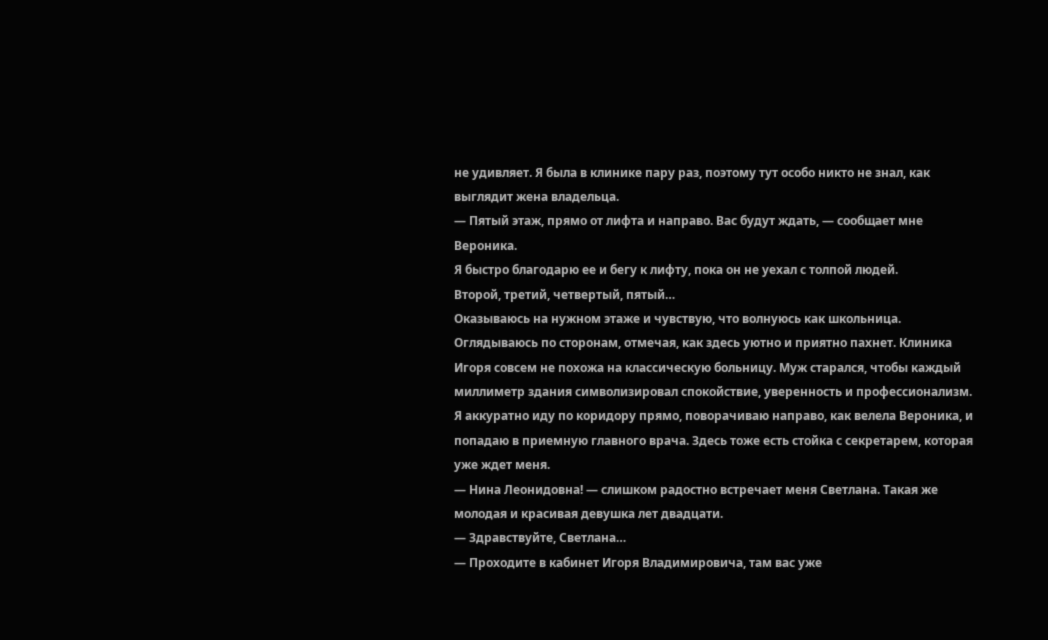не удивляет. Я была в клинике пару раз, поэтому тут особо никто не знал, как выглядит жена владельца.
— Пятый этаж, прямо от лифта и направо. Вас будут ждать, — сообщает мне Вероника.
Я быстро благодарю ее и бегу к лифту, пока он не уехал с толпой людей.
Второй, третий, четвертый, пятый…
Оказываюсь на нужном этаже и чувствую, что волнуюсь как школьница. Оглядываюсь по сторонам, отмечая, как здесь уютно и приятно пахнет. Клиника Игоря совсем не похожа на классическую больницу. Муж старался, чтобы каждый миллиметр здания символизировал спокойствие, уверенность и профессионализм.
Я аккуратно иду по коридору прямо, поворачиваю направо, как велела Вероника, и попадаю в приемную главного врача. Здесь тоже есть стойка с секретарем, которая уже ждет меня.
— Нина Леонидовна! — слишком радостно встречает меня Светлана. Такая же молодая и красивая девушка лет двадцати.
— Здравствуйте, Светлана…
— Проходите в кабинет Игоря Владимировича, там вас уже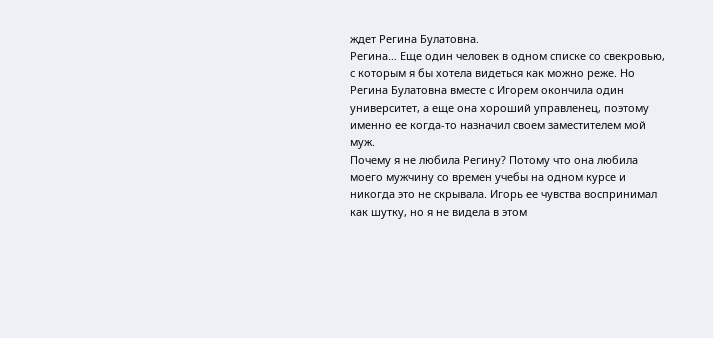ждет Регина Булатовна.
Регина… Еще один человек в одном списке со свекровью, с которым я бы хотела видеться как можно реже. Но Регина Булатовна вместе с Игорем окончила один университет, а еще она хороший управленец, поэтому именно ее когда-то назначил своем заместителем мой муж.
Почему я не любила Регину? Потому что она любила моего мужчину со времен учебы на одном курсе и никогда это не скрывала. Игорь ее чувства воспринимал как шутку, но я не видела в этом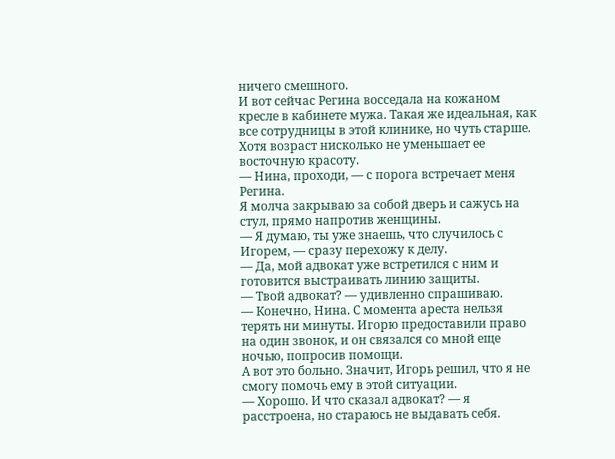ничего смешного.
И вот сейчас Регина восседала на кожаном кресле в кабинете мужа. Такая же идеальная, как все сотрудницы в этой клинике, но чуть старше. Хотя возраст нисколько не уменьшает ее восточную красоту.
— Нина, проходи, — с порога встречает меня Регина.
Я молча закрываю за собой дверь и сажусь на стул, прямо напротив женщины.
— Я думаю, ты уже знаешь, что случилось с Игорем, — сразу перехожу к делу.
— Да, мой адвокат уже встретился с ним и готовится выстраивать линию защиты.
— Твой адвокат? — удивленно спрашиваю.
— Конечно, Нина. С момента ареста нельзя терять ни минуты. Игорю предоставили право на один звонок, и он связался со мной еще ночью, попросив помощи.
А вот это больно. Значит, Игорь решил, что я не смогу помочь ему в этой ситуации.
— Хорошо. И что сказал адвокат? — я расстроена, но стараюсь не выдавать себя.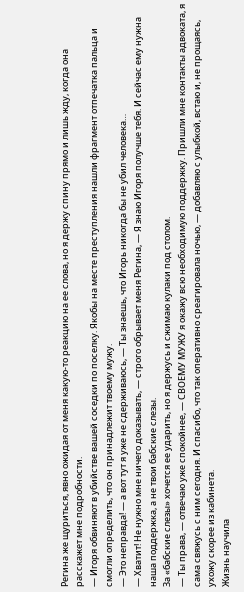Регина же щуриться, явно ожидая от меня какую-то реакцию на ее слова, но я держу спину прямо и лишь жду, когда она расскажет мне подробности.
— Игоря обвиняют в убийстве вашей соседки по поселку. Якобы на месте преступления нашли фрагмент отпечатка пальца и смогли определить, что он принадлежит твоему мужу.
— Это неправда! — а вот тут я уже не сдерживаюсь, — Ты знаешь, что Игорь никогда бы не убил человека…
— Хватит! Не нужно мне ничего доказывать, — строго обрывает меня Регина, — Я знаю Игоря получше тебя. И сейчас ему нужна наша поддержка, а не твои бабские слезы.
За «бабские слезы» хочется ее ударить, но я держусь и сжимаю кулаки под столом.
— Ты права, — отвечаю уже спокойнее, — СВОЕМУ МУЖУ я окажу всю необходимую поддержку. Пришли мне контакты адвоката, я сама свяжусь с ним сегодня. И спасибо, что так оперативно среагировала ночью, — добавляю с улыбкой, встаю и, не прощаясь, ухожу скорее из кабинета.
Жизнь научила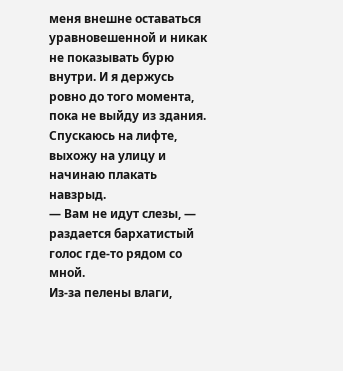меня внешне оставаться уравновешенной и никак не показывать бурю внутри. И я держусь ровно до того момента, пока не выйду из здания.
Спускаюсь на лифте, выхожу на улицу и начинаю плакать навзрыд.
— Вам не идут слезы, — раздается бархатистый голос где-то рядом со мной.
Из-за пелены влаги,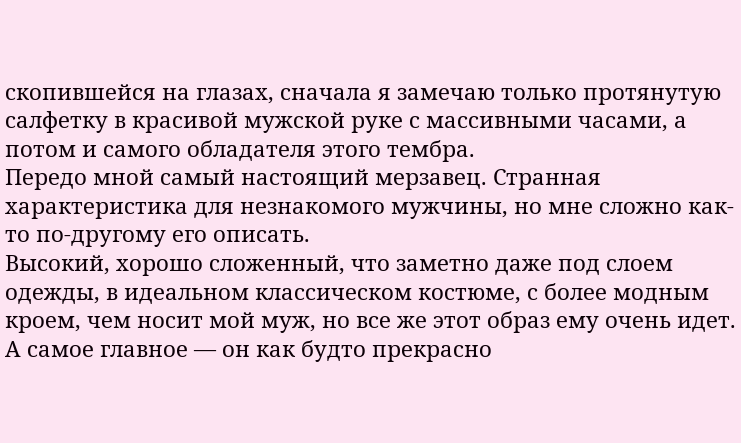скопившейся на глазах, сначала я замечаю только протянутую салфетку в красивой мужской руке с массивными часами, а потом и самого обладателя этого тембра.
Передо мной самый настоящий мерзавец. Странная характеристика для незнакомого мужчины, но мне сложно как-то по-другому его описать.
Высокий, хорошо сложенный, что заметно даже под слоем одежды, в идеальном классическом костюме, с более модным кроем, чем носит мой муж, но все же этот образ ему очень идет. А самое главное — он как будто прекрасно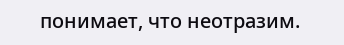понимает, что неотразим.